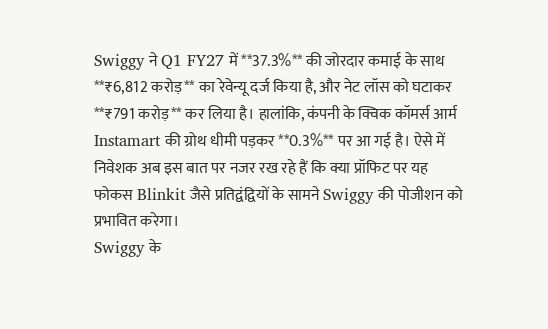Swiggy ने Q1 FY27 में **37.3%** की जोरदार कमाई के साथ **₹6,812 करोड़** का रेवेन्यू दर्ज किया है, और नेट लॉस को घटाकर **₹791 करोड़** कर लिया है। हालांकि, कंपनी के क्विक कॉमर्स आर्म Instamart की ग्रोथ धीमी पड़कर **0.3%** पर आ गई है। ऐसे में निवेशक अब इस बात पर नजर रख रहे हैं कि क्या प्रॉफिट पर यह फोकस Blinkit जैसे प्रतिद्वंद्वियों के सामने Swiggy की पोजीशन को प्रभावित करेगा।
Swiggy के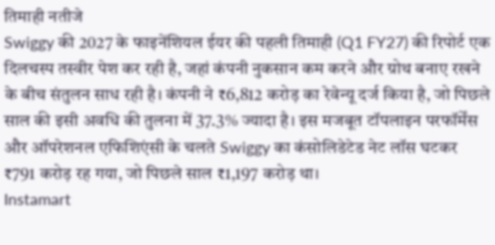तिमाही नतीजे
Swiggy की 2027 के फाइनेंशियल ईयर की पहली तिमाही (Q1 FY27) की रिपोर्ट एक दिलचस्प तस्वीर पेश कर रही है, जहां कंपनी नुकसान कम करने और ग्रोथ बनाए रखने के बीच संतुलन साध रही है। कंपनी ने ₹6,812 करोड़ का रेवेन्यू दर्ज किया है, जो पिछले साल की इसी अवधि की तुलना में 37.3% ज्यादा है। इस मजबूत टॉपलाइन परफॉर्मेंस और ऑपरेशनल एफिशिएंसी के चलते Swiggy का कंसोलिडेटेड नेट लॉस घटकर ₹791 करोड़ रह गया, जो पिछले साल ₹1,197 करोड़ था।
Instamart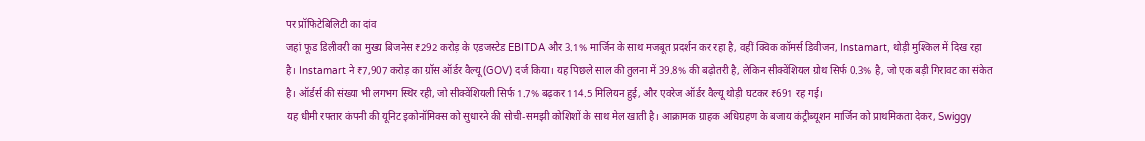पर प्रॉफिटेबिलिटी का दांव
जहां फूड डिलीवरी का मुख्य बिजनेस ₹292 करोड़ के एडजस्टेड EBITDA और 3.1% मार्जिन के साथ मजबूत प्रदर्शन कर रहा है, वहीं क्विक कॉमर्स डिवीजन, Instamart, थोड़ी मुश्किल में दिख रहा है। Instamart ने ₹7,907 करोड़ का ग्रॉस ऑर्डर वैल्यू (GOV) दर्ज किया। यह पिछले साल की तुलना में 39.8% की बढ़ोतरी है, लेकिन सीक्वेंशियल ग्रोथ सिर्फ 0.3% है, जो एक बड़ी गिरावट का संकेत है। ऑर्डर्स की संख्या भी लगभग स्थिर रही, जो सीक्वेंशियली सिर्फ 1.7% बढ़कर 114.5 मिलियन हुई, और एवरेज ऑर्डर वैल्यू थोड़ी घटकर ₹691 रह गई।
यह धीमी रफ्तार कंपनी की यूनिट इकोनॉमिक्स को सुधारने की सोची-समझी कोशिशों के साथ मेल खाती है। आक्रामक ग्राहक अधिग्रहण के बजाय कंट्रीब्यूशन मार्जिन को प्राथमिकता देकर, Swiggy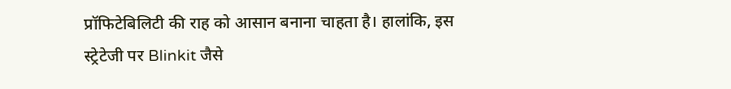प्रॉफिटेबिलिटी की राह को आसान बनाना चाहता है। हालांकि, इस स्ट्रेटेजी पर Blinkit जैसे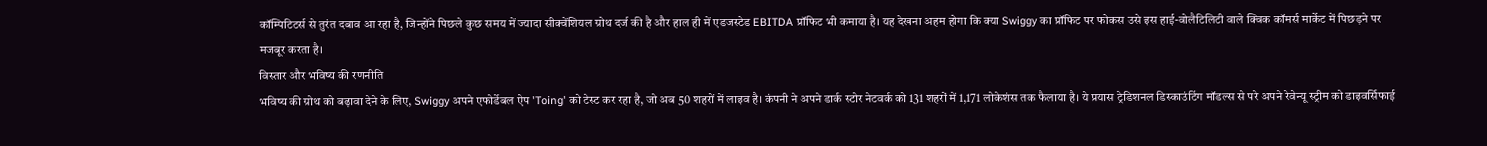कॉम्पिटिटर्स से तुरंत दबाव आ रहा है, जिन्होंने पिछले कुछ समय में ज्यादा सीक्वेंशियल ग्रोथ दर्ज की है और हाल ही में एडजस्टेड EBITDA प्रॉफिट भी कमाया है। यह देखना अहम होगा कि क्या Swiggy का प्रॉफिट पर फोकस उसे इस हाई-वोलैटिलिटी वाले क्विक कॉमर्स मार्केट में पिछड़ने पर मजबूर करता है।
विस्तार और भविष्य की रणनीति
भविष्य की ग्रोथ को बढ़ावा देने के लिए, Swiggy अपने एफोर्डेबल ऐप 'Toing' को टेस्ट कर रहा है, जो अब 50 शहरों में लाइव है। कंपनी ने अपने डार्क स्टोर नेटवर्क को 131 शहरों में 1,171 लोकेशंस तक फैलाया है। ये प्रयास ट्रेडिशनल डिस्काउंटिंग मॉडल्स से परे अपने रेवेन्यू स्ट्रीम को डाइवर्सिफाई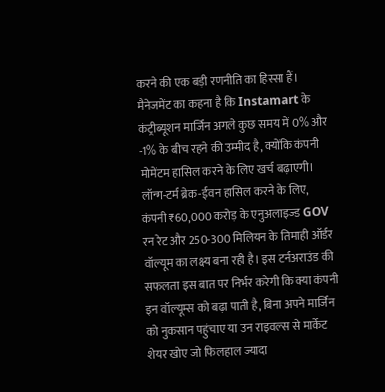करने की एक बड़ी रणनीति का हिस्सा हैं।
मैनेजमेंट का कहना है कि Instamart के कंट्रीब्यूशन मार्जिन अगले कुछ समय में 0% और -1% के बीच रहने की उम्मीद है, क्योंकि कंपनी मोमेंटम हासिल करने के लिए खर्च बढ़ाएगी। लॉन्ग-टर्म ब्रेक-ईवन हासिल करने के लिए, कंपनी ₹60,000 करोड़ के एनुअलाइज्ड GOV रन रेट और 250-300 मिलियन के तिमाही ऑर्डर वॉल्यूम का लक्ष्य बना रही है। इस टर्नअराउंड की सफलता इस बात पर निर्भर करेगी कि क्या कंपनी इन वॉल्यूम्स को बढ़ा पाती है, बिना अपने मार्जिन को नुकसान पहुंचाए या उन राइवल्स से मार्केट शेयर खोए जो फिलहाल ज्यादा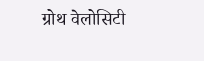ग्रोथ वेलोसिटी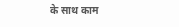के साथ काम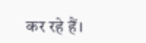कर रहे हैं।